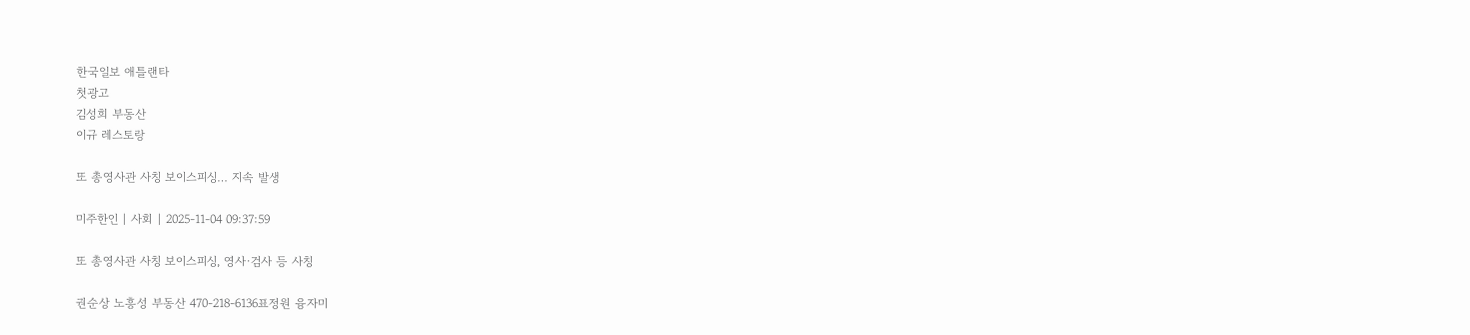한국일보 애틀랜타
첫광고
김성희 부동산
이규 레스토랑

또 총영사관 사칭 보이스피싱… 지속 발생

미주한인 | 사회 | 2025-11-04 09:37:59

또 총영사관 사칭 보이스피싱, 영사·검사 등 사칭

권순상 노흥성 부동산 470-218-6136표정원 융자미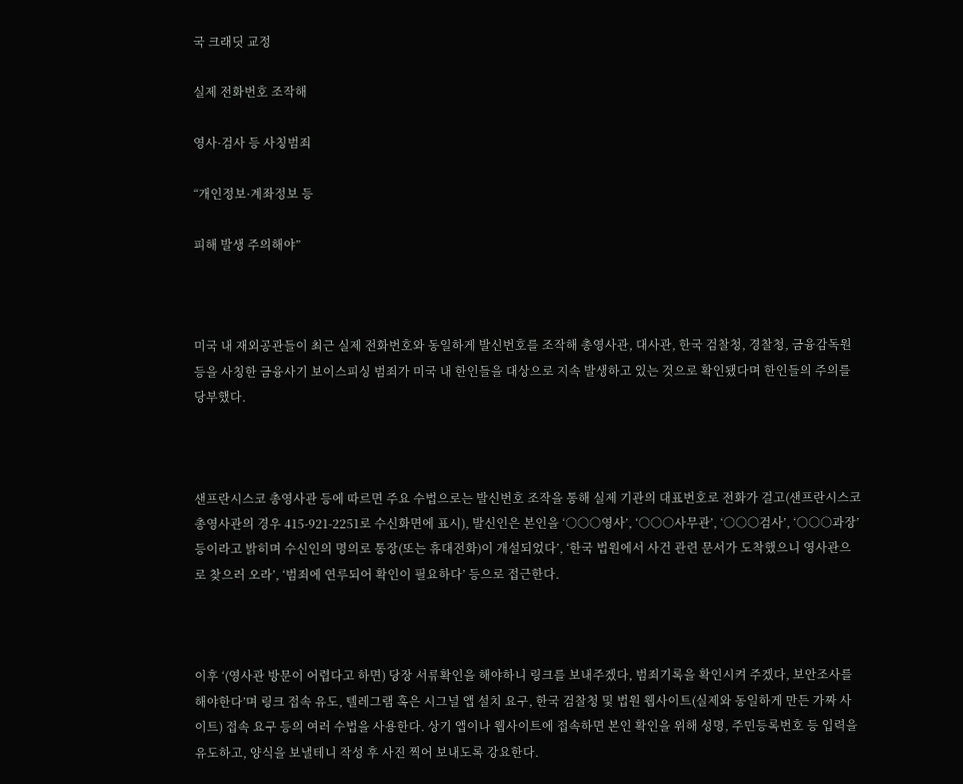국 크래딧 교정

실제 전화번호 조작해

영사·검사 등 사칭범죄

“개인정보·계좌정보 등

피해 발생 주의해야”



미국 내 재외공관들이 최근 실제 전화번호와 동일하게 발신번호를 조작해 총영사관, 대사관, 한국 검찰청, 경찰청, 금융감독원 등을 사칭한 금융사기 보이스피싱 범죄가 미국 내 한인들을 대상으로 지속 발생하고 있는 것으로 확인됐다며 한인들의 주의를 당부했다.



샌프란시스코 총영사관 등에 따르면 주요 수법으로는 발신번호 조작을 통해 실제 기관의 대표번호로 전화가 걸고(샌프란시스코 총영사관의 경우 415-921-2251로 수신화면에 표시), 발신인은 본인을 ‘○○○영사’, ‘○○○사무관’, ‘○○○검사’, ‘○○○과장’ 등이라고 밝히며 수신인의 명의로 통장(또는 휴대전화)이 개설되었다’, ‘한국 법원에서 사건 관련 문서가 도착했으니 영사관으로 찾으러 오라’, ‘범죄에 연루되어 확인이 필요하다’ 등으로 접근한다.



이후 ‘(영사관 방문이 어렵다고 하면) 당장 서류확인을 해야하니 링크를 보내주겠다, 범죄기록을 확인시켜 주겠다, 보안조사를 해야한다’며 링크 접속 유도, 텔레그램 혹은 시그널 앱 설치 요구, 한국 검찰청 및 법원 웹사이트(실제와 동일하게 만든 가짜 사이트) 접속 요구 등의 여러 수법을 사용한다. 상기 앱이나 웹사이트에 접속하면 본인 확인을 위해 성명, 주민등록번호 등 입력을 유도하고, 양식을 보낼테니 작성 후 사진 찍어 보내도록 강요한다.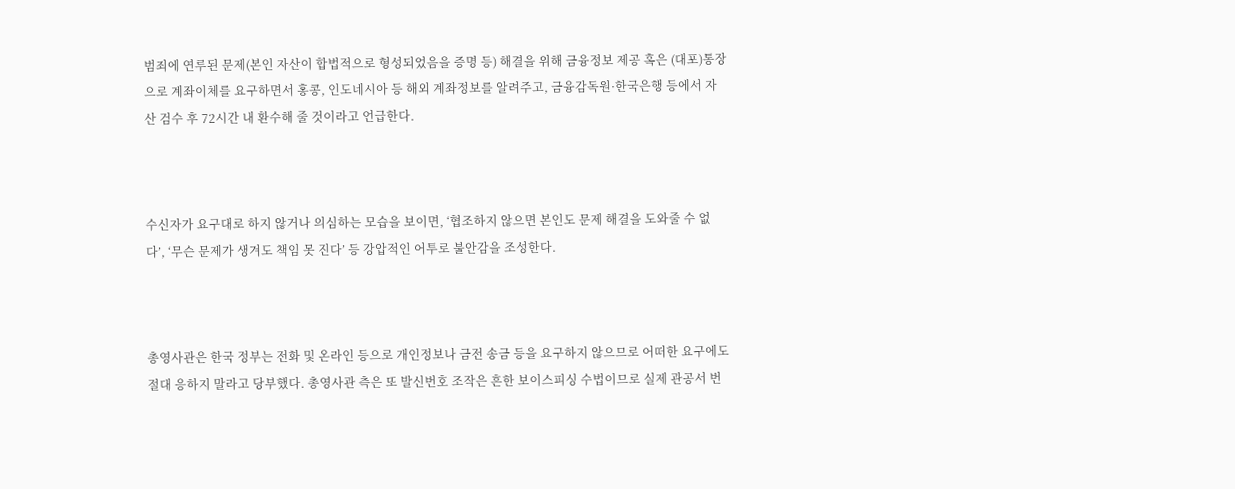범죄에 연루된 문제(본인 자산이 합법적으로 형성되었음을 증명 등) 해결을 위해 금융정보 제공 혹은 (대포)통장으로 계좌이체를 요구하면서 홍콩, 인도네시아 등 해외 계좌정보를 알려주고, 금융감독원·한국은행 등에서 자산 검수 후 72시간 내 환수해 줄 것이라고 언급한다.



수신자가 요구대로 하지 않거나 의심하는 모습을 보이면, ‘협조하지 않으면 본인도 문제 해결을 도와줄 수 없다’, ‘무슨 문제가 생겨도 책임 못 진다’ 등 강압적인 어투로 불안감을 조성한다.



총영사관은 한국 정부는 전화 및 온라인 등으로 개인정보나 금전 송금 등을 요구하지 않으므로 어떠한 요구에도 절대 응하지 말라고 당부했다. 총영사관 측은 또 발신번호 조작은 흔한 보이스피싱 수법이므로 실제 관공서 번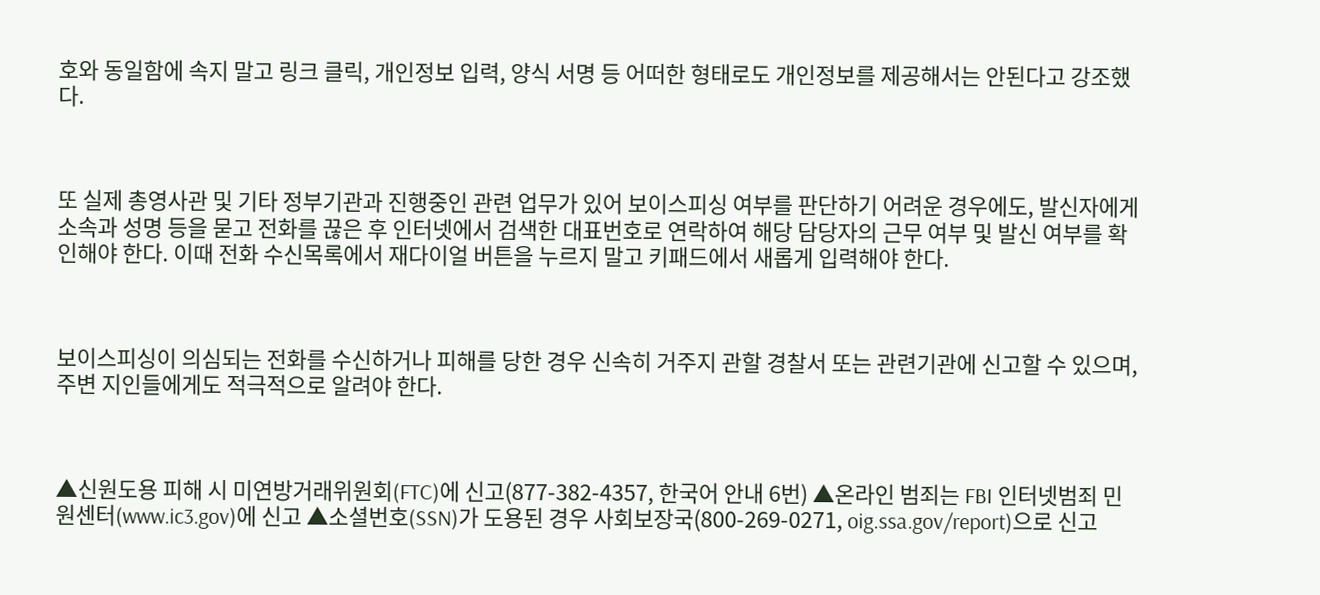호와 동일함에 속지 말고 링크 클릭, 개인정보 입력, 양식 서명 등 어떠한 형태로도 개인정보를 제공해서는 안된다고 강조했다.



또 실제 총영사관 및 기타 정부기관과 진행중인 관련 업무가 있어 보이스피싱 여부를 판단하기 어려운 경우에도, 발신자에게 소속과 성명 등을 묻고 전화를 끊은 후 인터넷에서 검색한 대표번호로 연락하여 해당 담당자의 근무 여부 및 발신 여부를 확인해야 한다. 이때 전화 수신목록에서 재다이얼 버튼을 누르지 말고 키패드에서 새롭게 입력해야 한다.



보이스피싱이 의심되는 전화를 수신하거나 피해를 당한 경우 신속히 거주지 관할 경찰서 또는 관련기관에 신고할 수 있으며, 주변 지인들에게도 적극적으로 알려야 한다.



▲신원도용 피해 시 미연방거래위원회(FTC)에 신고(877-382-4357, 한국어 안내 6번) ▲온라인 범죄는 FBI 인터넷범죄 민원센터(www.ic3.gov)에 신고 ▲소셜번호(SSN)가 도용된 경우 사회보장국(800-269-0271, oig.ssa.gov/report)으로 신고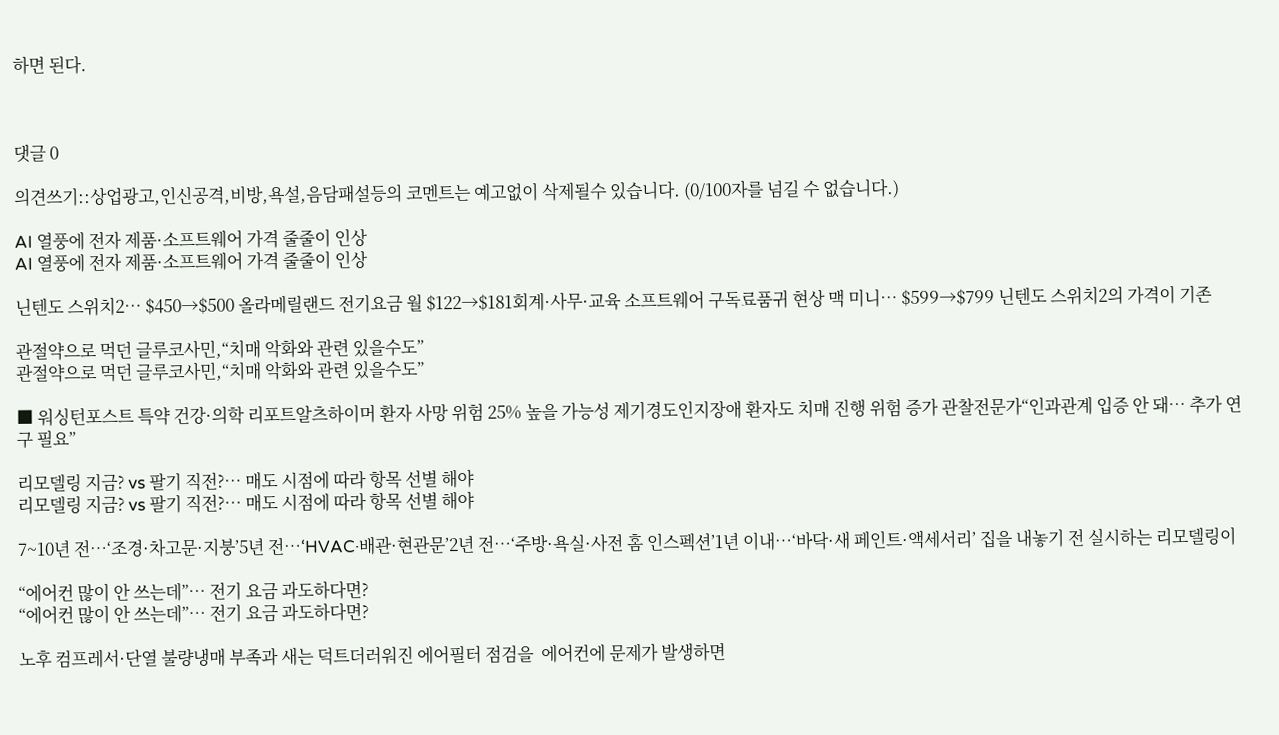하면 된다.



댓글 0

의견쓰기::상업광고,인신공격,비방,욕설,음담패설등의 코멘트는 예고없이 삭제될수 있습니다. (0/100자를 넘길 수 없습니다.)

AI 열풍에 전자 제품·소프트웨어 가격 줄줄이 인상
AI 열풍에 전자 제품·소프트웨어 가격 줄줄이 인상

닌텐도 스위치2… $450→$500 올라메릴랜드 전기요금 월 $122→$181회계·사무·교육 소프트웨어 구독료품귀 현상 맥 미니… $599→$799 닌텐도 스위치2의 가격이 기존

관절약으로 먹던 글루코사민,“치매 악화와 관련 있을수도”
관절약으로 먹던 글루코사민,“치매 악화와 관련 있을수도”

■ 워싱턴포스트 특약 건강·의학 리포트알츠하이머 환자 사망 위험 25% 높을 가능성 제기경도인지장애 환자도 치매 진행 위험 증가 관찰전문가“인과관계 입증 안 돼… 추가 연구 필요”

리모델링 지금? vs 팔기 직전?… 매도 시점에 따라 항목 선별 해야
리모델링 지금? vs 팔기 직전?… 매도 시점에 따라 항목 선별 해야

7~10년 전…‘조경·차고문·지붕’5년 전…‘HVAC·배관·현관문’2년 전…‘주방·욕실·사전 홈 인스펙션’1년 이내…‘바닥·새 페인트·액세서리’ 집을 내놓기 전 실시하는 리모델링이

“에어컨 많이 안 쓰는데”… 전기 요금 과도하다면?
“에어컨 많이 안 쓰는데”… 전기 요금 과도하다면?

노후 컴프레서·단열 불량냉매 부족과 새는 덕트더러워진 에어필터 점검을  에어컨에 문제가 발생하면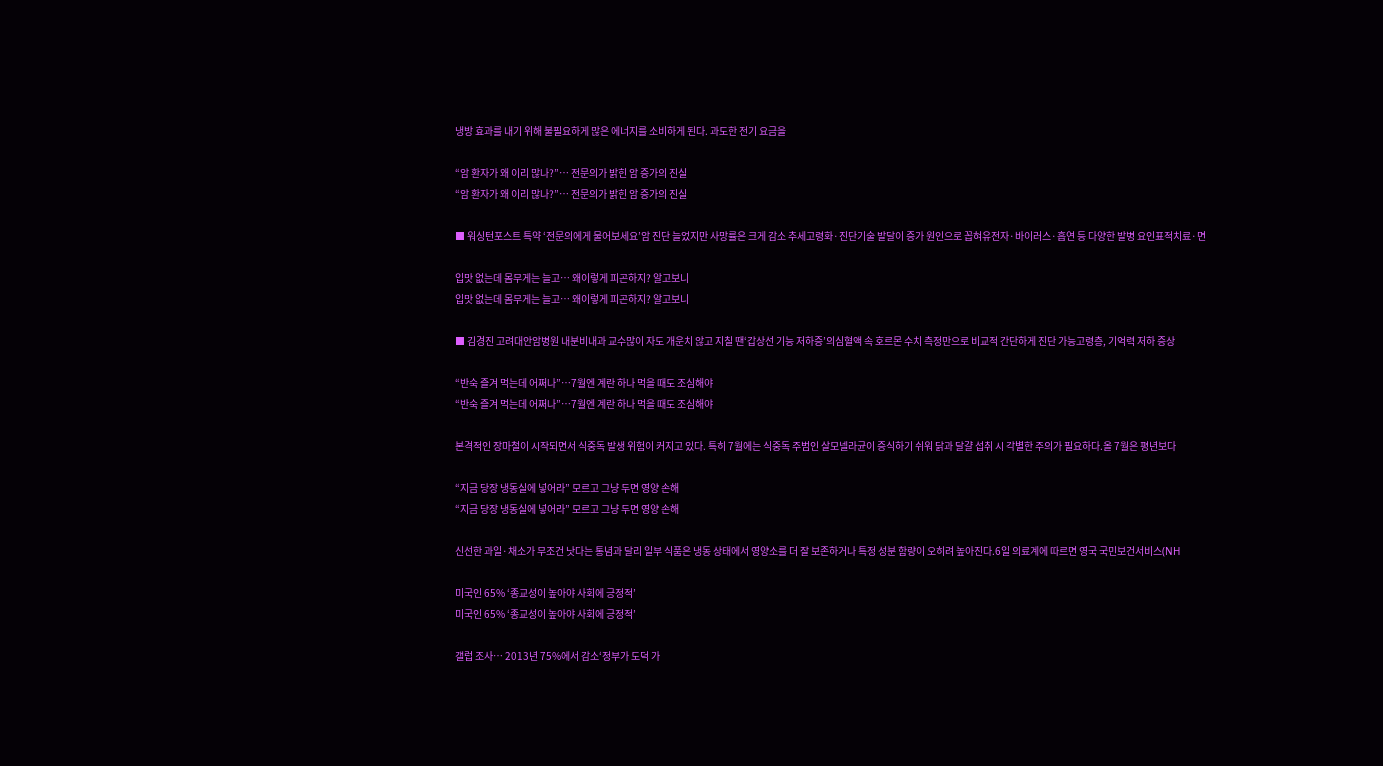냉방 효과를 내기 위해 불필요하게 많은 에너지를 소비하게 된다. 과도한 전기 요금을

“암 환자가 왜 이리 많나?”… 전문의가 밝힌 암 증가의 진실
“암 환자가 왜 이리 많나?”… 전문의가 밝힌 암 증가의 진실

■ 워싱턴포스트 특약 ‘전문의에게 물어보세요’암 진단 늘었지만 사망률은 크게 감소 추세고령화·진단기술 발달이 증가 원인으로 꼽혀유전자·바이러스·흡연 등 다양한 발병 요인표적치료·면

입맛 없는데 몸무게는 늘고… 왜이렇게 피곤하지? 알고보니
입맛 없는데 몸무게는 늘고… 왜이렇게 피곤하지? 알고보니

■ 김경진 고려대안암병원 내분비내과 교수많이 자도 개운치 않고 지칠 땐‘갑상선 기능 저하증’의심혈액 속 호르몬 수치 측정만으로 비교적 간단하게 진단 가능고령층, 기억력 저하 증상

“반숙 즐겨 먹는데 어쩌나”…7월엔 계란 하나 먹을 때도 조심해야
“반숙 즐겨 먹는데 어쩌나”…7월엔 계란 하나 먹을 때도 조심해야

본격적인 장마철이 시작되면서 식중독 발생 위험이 커지고 있다. 특히 7월에는 식중독 주범인 살모넬라균이 증식하기 쉬워 닭과 달걀 섭취 시 각별한 주의가 필요하다.올 7월은 평년보다

“지금 당장 냉동실에 넣어라” 모르고 그냥 두면 영양 손해
“지금 당장 냉동실에 넣어라” 모르고 그냥 두면 영양 손해

신선한 과일·채소가 무조건 낫다는 통념과 달리 일부 식품은 냉동 상태에서 영양소를 더 잘 보존하거나 특정 성분 함량이 오히려 높아진다.6일 의료계에 따르면 영국 국민보건서비스(NH

미국인 65% ‘종교성이 높아야 사회에 긍정적’
미국인 65% ‘종교성이 높아야 사회에 긍정적’

갤럽 조사… 2013년 75%에서 감소‘정부가 도덕 가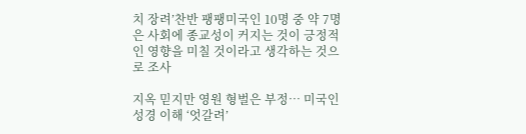치 장려’찬반 팽팽미국인 10명 중 약 7명은 사회에 종교성이 커지는 것이 긍정적인 영향을 미칠 것이라고 생각하는 것으로 조사

지옥 믿지만 영원 형벌은 부정… 미국인 성경 이해 ‘엇갈려’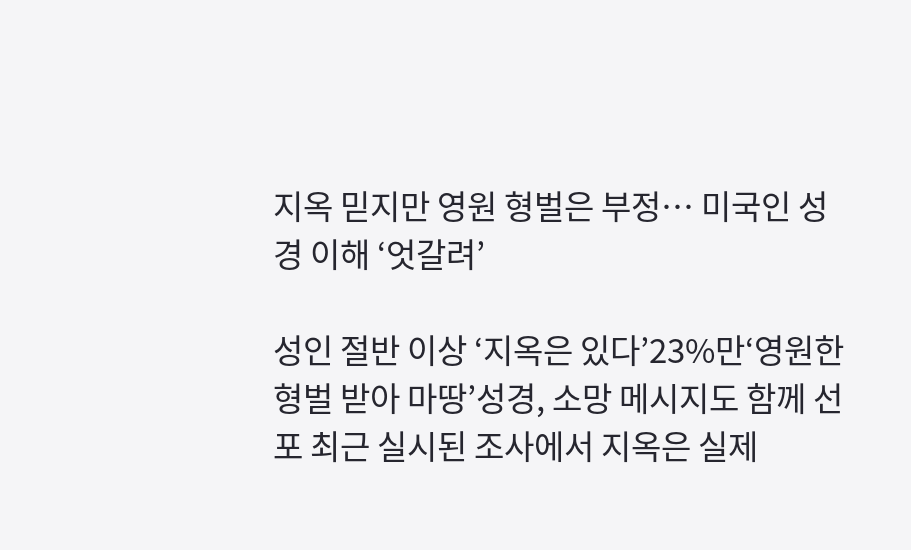지옥 믿지만 영원 형벌은 부정… 미국인 성경 이해 ‘엇갈려’

성인 절반 이상 ‘지옥은 있다’23%만‘영원한 형벌 받아 마땅’성경, 소망 메시지도 함께 선포 최근 실시된 조사에서 지옥은 실제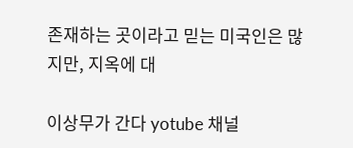존재하는 곳이라고 믿는 미국인은 많지만, 지옥에 대

이상무가 간다 yotube 채널